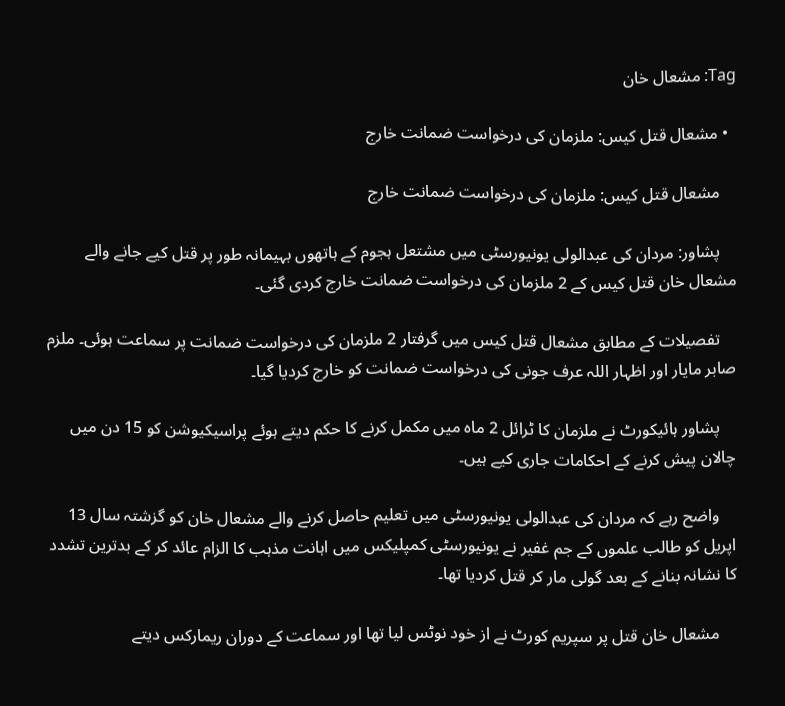Tag: مشعال خان

  • مشعال قتل کیس: ملزمان کی درخواست ضمانت خارج

    مشعال قتل کیس: ملزمان کی درخواست ضمانت خارج

    پشاور: مردان کی عبدالولی یونیورسٹی میں مشتعل ہجوم کے ہاتھوں بہیمانہ طور پر قتل کیے جانے والے مشعال خان قتل کیس کے 2 ملزمان کی درخواست ضمانت خارج کردی گئی۔

    تفصیلات کے مطابق مشعال قتل کیس میں گرفتار 2 ملزمان کی درخواست ضمانت پر سماعت ہوئی۔ ملزم صابر مایار اور اظہار اللہ عرف جونی کی درخواست ضمانت کو خارج کردیا گیا۔

    پشاور ہائیکورٹ نے ملزمان کا ٹرائل 2 ماہ میں مکمل کرنے کا حکم دیتے ہوئے پراسیکیوشن کو 15 دن میں چالان پیش کرنے کے احکامات جاری کیے ہیں۔

    واضح رہے کہ مردان کی عبدالولی یونیورسٹی میں تعلیم حاصل کرنے والے مشعال خان کو گزشتہ سال 13 اپریل کو طالب علموں کے جم غفیر نے یونیورسٹی کمپلیکس میں اہانت مذہب کا الزام عائد کر کے بدترین تشدد کا نشانہ بنانے کے بعد گولی مار کر قتل کردیا تھا۔

    مشعال خان قتل پر سپریم کورٹ نے از خود نوٹس لیا تھا اور سماعت کے دوران ریمارکس دیتے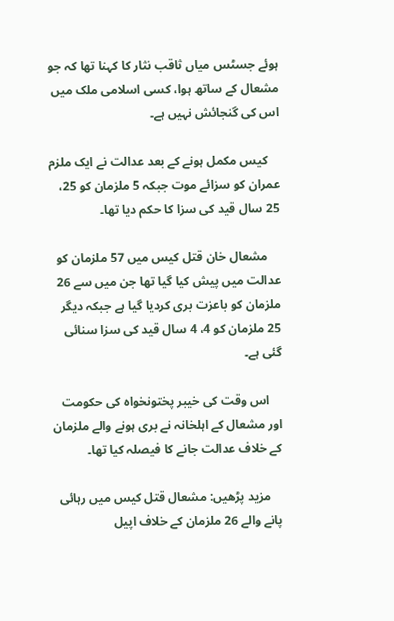ہوئے جسٹس میاں ثاقب نثار کا کہنا تھا کہ جو مشعال کے ساتھ ہوا، کسی اسلامی ملک میں اس کی گنجائش نہیں ہے۔

    کیس مکمل ہونے کے بعد عدالت نے ایک ملزم عمران کو سزائے موت جبکہ 5 ملزمان کو 25، 25 سال قید کی سزا کا حکم دیا تھا۔

    مشعال خان قتل کیس میں 57 ملزمان کو عدالت میں پیش کیا گیا تھا جن میں سے 26 ملزمان کو باعزت بری کردیا گیا ہے جبکہ دیگر 25 ملزمان کو 4، 4 سال قید کی سزا سنائی گئی ہے۔

    اس وقت کی خیبر پختونخواہ کی حکومت اور مشعال کے اہلخانہ نے بری ہونے والے ملزمان کے خلاف عدالت جانے کا فیصلہ کیا تھا۔

    مزید پڑھیں: مشعال قتل کیس میں رہائی پانے والے 26 ملزمان کے خلاف اپیل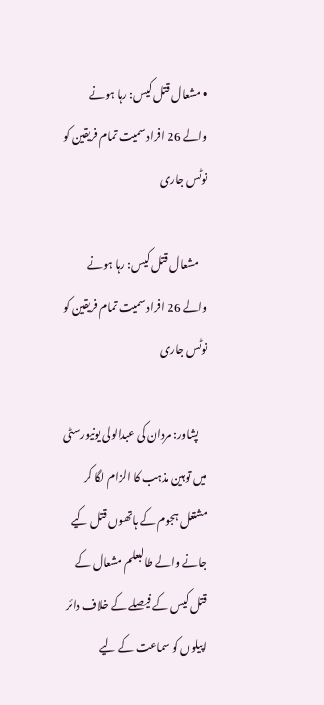• مشعال قتل کیس: رہا ہونے والے 26 افراد سمیت تمام فریقین کو نوٹس جاری

    مشعال قتل کیس: رہا ہونے والے 26 افراد سمیت تمام فریقین کو نوٹس جاری

    پشاور: مردان کی عبدالولی یونیورسٹی میں توہین مذہب کا الزام لگا کر مشتعل ہجوم کے ہاتھوں قتل کیے جانے والے طالبعلم مشعال کے قتل کیس کے فیصلے کے خلاف دائر اپیلوں کو سماعت کے لیے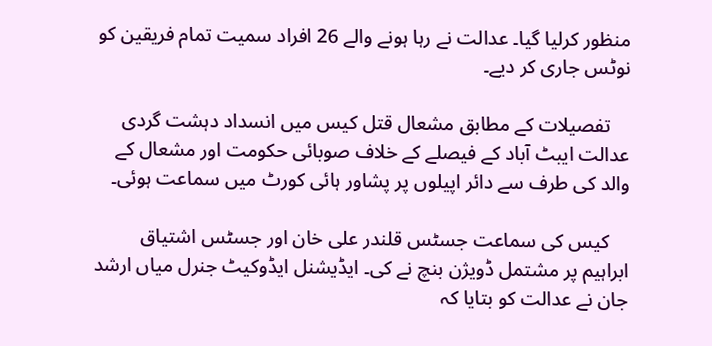منظور کرلیا گیا۔ عدالت نے رہا ہونے والے 26 افراد سمیت تمام فریقین کو نوٹس جاری کر دیے۔

    تفصیلات کے مطابق مشعال قتل کیس میں انسداد دہشت گردی عدالت ایبٹ آباد کے فیصلے کے خلاف صوبائی حکومت اور مشعال کے والد کی طرف سے دائر اپیلوں پر پشاور ہائی کورٹ میں سماعت ہوئی۔

    کیس کی سماعت جسٹس قلندر علی خان اور جسٹس اشتیاق ابراہیم پر مشتمل ڈویژن بنچ نے کی۔ ایڈیشنل ایڈوکیٹ جنرل میاں ارشد جان نے عدالت کو بتایا کہ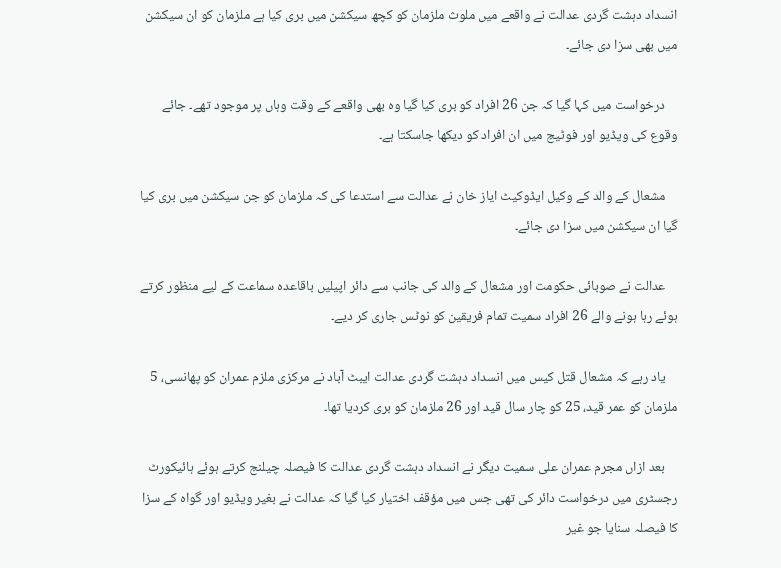انسداد دہشت گردی عدالت نے واقعے میں ملوث ملزمان کو کچھ سیکشن میں بری کیا ہے ملزمان کو ان سیکشن میں بھی سزا دی جائے۔

    درخواست میں کہا گیا کہ جن 26 افراد کو بری کیا گیا وہ بھی واقعے کے وقت وہاں پر موجود تھے۔ جائے وقوع کی ویڈیو اور فوٹیج میں ان افراد کو دیکھا جاسکتا ہے۔

    مشعال کے والد کے وکیل ایڈوکیٹ ایاز خان نے عدالت سے استدعا کی کہ ملزمان کو جن سیکشن میں بری کیا گیا ان سیکشن میں سزا دی جائے۔

    عدالت نے صوبائی حکومت اور مشعال کے والد کی جانب سے دائر اپیلیں باقاعدہ سماعت کے لیے منظور کرتے ہوئے رہا ہونے والے 26 افراد سمیت تمام فریقین کو نوٹس جاری کر دیے۔

    یاد رہے کہ مشعال قتل کیس میں انسداد دہشت گردی عدالت ایبٹ آباد نے مرکزی ملزم عمران کو پھانسی، 5 ملزمان کو عمر قید، 25 کو چار سال قید اور 26 ملزمان کو بری کردیا تھا۔

    بعد ازاں مجرم عمران علی سمیت دیگر نے انسداد دہشت گردی عدالت کا فیصلہ چیلنج کرتے ہوئے ہائیکورٹ رجسٹری میں درخواست دائر کی تھی جس میں مؤقف اختیار کیا گیا کہ عدالت نے بغیر ویڈیو اور گواہ کے سزا کا فیصلہ سنایا جو غیر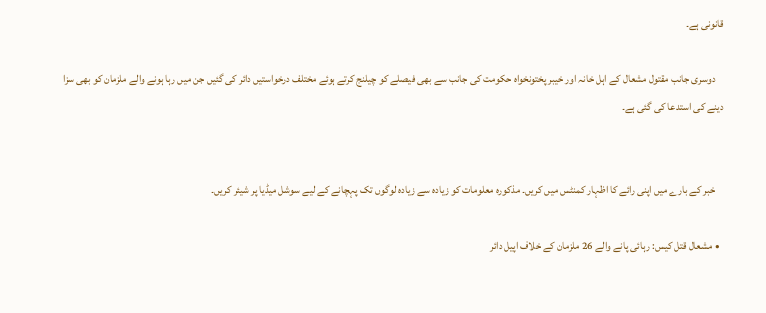قانونی ہے۔

    دوسری جانب مقتول مشعال کے اہل خانہ اور خیبر پختونخواہ حکومت کی جانب سے بھی فیصلے کو چیلنج کرتے ہوئے مختلف درخواستیں دائر کی گئیں جن میں رہا ہونے والے ملزمان کو بھی سزا دینے کی استدعا کی گئی ہے۔


    خبر کے بارے میں اپنی رائے کا اظہار کمنٹس میں کریں۔ مذکورہ معلومات کو زیادہ سے زیادہ لوگوں تک پہچانے کے لیے سوشل میڈیا پر شیئر کریں۔

  • مشعال قتل کیس: رہائی پانے والے 26 ملزمان کے خلاف اپیل دائر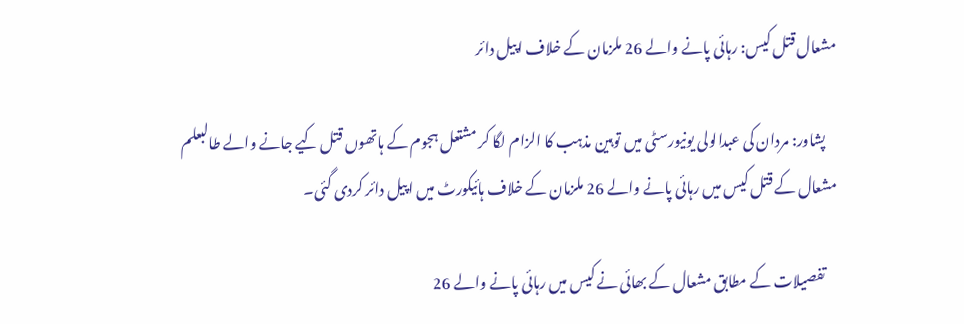مشعال قتل کیس: رہائی پانے والے 26 ملزمان کے خلاف اپیل دائر

    پشاور: مردان کی عبدالولی یونیورسٹی میں توہین مذہب کا الزام لگا کر مشتعل ہجوم کے ہاتھوں قتل کیے جانے والے طالبعلم مشعال کے قتل کیس میں رہائی پانے والے 26 ملزمان کے خلاف ہائیکورٹ میں اپیل دائر کردی گئی۔

    تفصیلات کے مطابق مشعال کے بھائی نے کیس میں رہائی پانے والے 26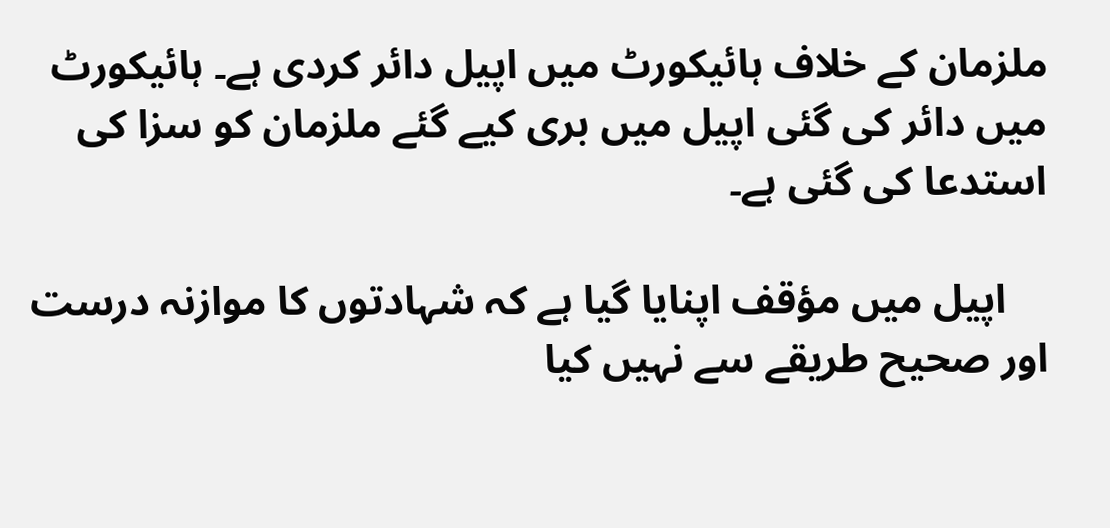ملزمان کے خلاف ہائیکورٹ میں اپیل دائر کردی ہے۔ ہائیکورٹ میں دائر کی گئی اپیل میں بری کیے گئے ملزمان کو سزا کی استدعا کی گئی ہے۔

    اپیل میں مؤقف اپنایا گیا ہے کہ شہادتوں کا موازنہ درست اور صحیح طریقے سے نہیں کیا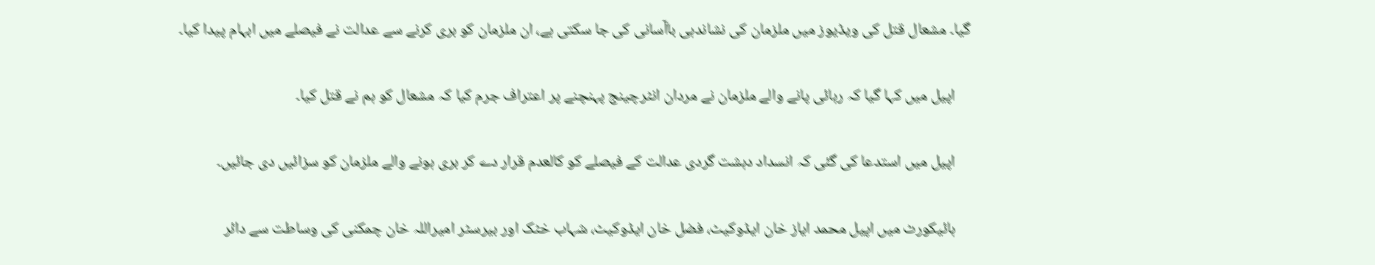گیا۔ مشعال قتل کی ویڈیوز میں ملزمان کی نشاندہی باآسانی کی جا سکتی ہے، ان ملزمان کو بری کرنے سے عدالت نے فیصلے میں ابہام پیدا کیا۔

    اپیل میں کہا گیا کہ رہائی پانے والے ملزمان نے مردان انٹرچینج پہنچنے پر اعتراف جرم کیا کہ مشعال کو ہم نے قتل کیا۔

    اپیل میں استدعا کی گئی کہ انسداد دہشت گردی عدالت کے فیصلے کو کالعدم قرار دے کر بری ہونے والے ملزمان کو سزائیں دی جائیں۔

    ہائیکورٹ میں اپیل محمد ایاز خان ایڈوکیٹ، فضل خان ایڈوکیٹ، شہاب خٹک اور بیرسٹر امیراللہ خان چمکنی کی وساطت سے دائر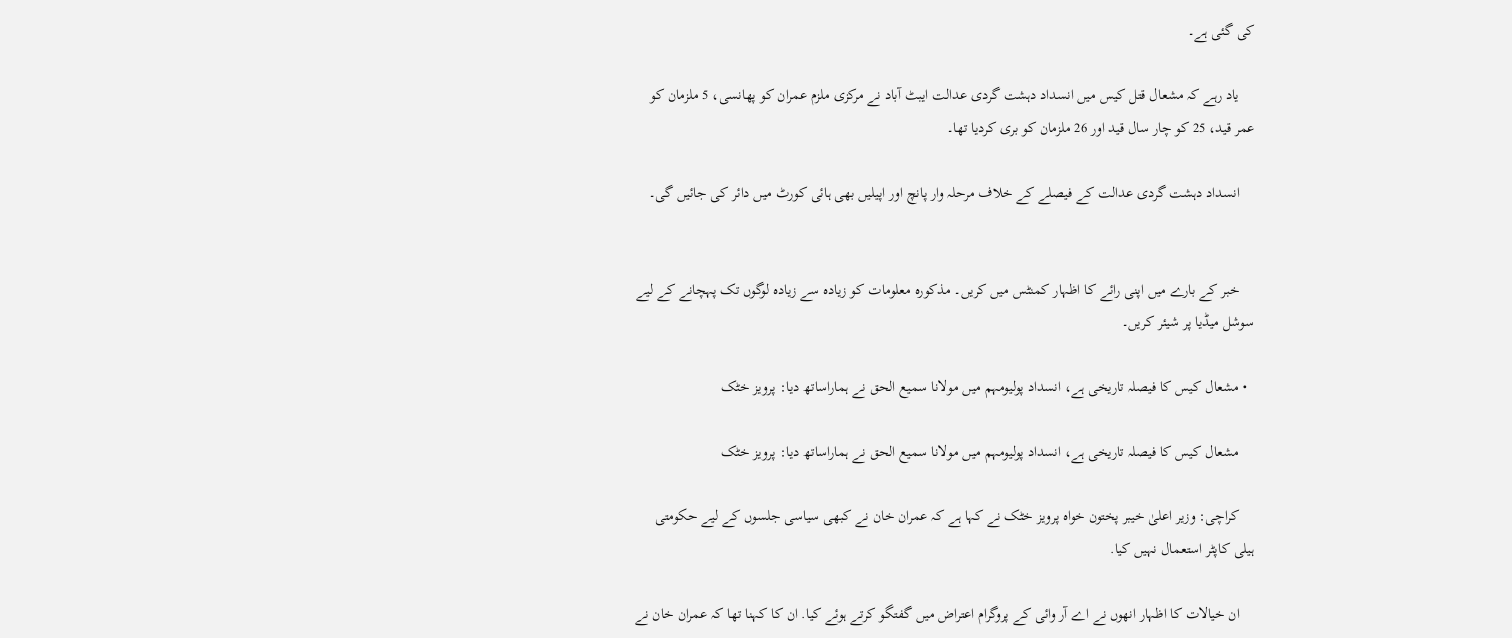کی گئی ہے۔

    یاد رہے کہ مشعال قتل کیس میں انسداد دہشت گردی عدالت ایبٹ آباد نے مرکزی ملزم عمران کو پھانسی، 5 ملزمان کو عمر قید، 25 کو چار سال قید اور 26 ملزمان کو بری کردیا تھا۔

    انسداد دہشت گردی عدالت کے فیصلے کے خلاف مرحلہ وار پانچ اور اپیلیں بھی ہائی کورٹ میں دائر کی جائیں گی۔


    خبر کے بارے میں اپنی رائے کا اظہار کمنٹس میں کریں۔ مذکورہ معلومات کو زیادہ سے زیادہ لوگوں تک پہچانے کے لیے سوشل میڈیا پر شیئر کریں۔

  • مشعال کیس کا فیصلہ تاریخی ہے، انسداد پولیومہم میں مولانا سمیع الحق نے ہماراساتھ دیا: پرویز خٹک

    مشعال کیس کا فیصلہ تاریخی ہے، انسداد پولیومہم میں مولانا سمیع الحق نے ہماراساتھ دیا: پرویز خٹک

    کراچی: وزیر اعلیٰ خیبر پختون خواہ پرویز خٹک نے کہا ہے کہ عمران خان نے کبھی سیاسی جلسوں کے لیے حکومتی ہیلی کاپٹر استعمال نہیں کیا.

    ان خیالات کا اظہار انھوں‌ نے اے آر وائی کے پروگرام اعتراض‌ میں‌ گفتگو کرتے ہوئے کیا. ان کا کہنا تھا کہ عمران خان نے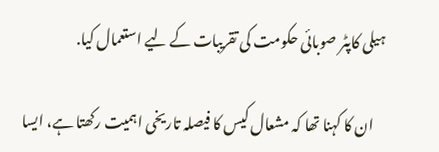ہیلی کاپٹر صوبائی حکومت کی تقریبات کے لیے استعمال کیا.

    ان کا کہنا تھا کہ مشعال کیس کا فیصلہ تاریخی اہمیت رکھتا ہے، ایسا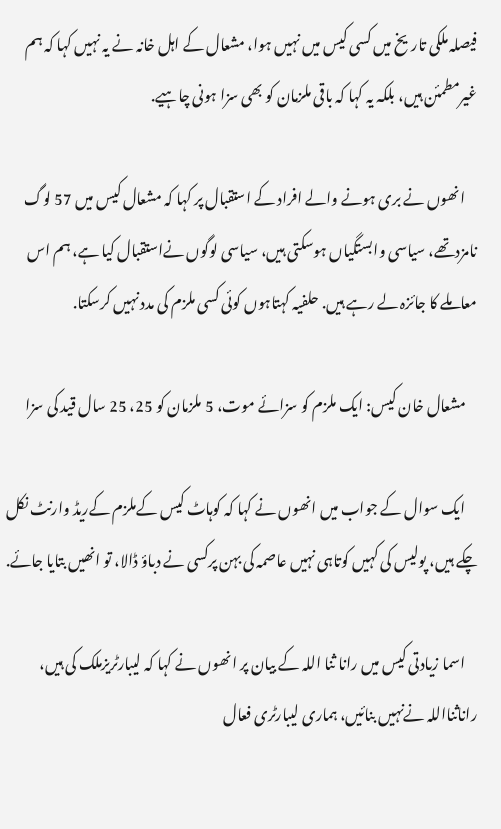فیصلہ ملکی تاریخ‌ میں کسی کیس میں نہیں ہوا، مشعال کے اہل خانہ نے یہ نہیں کہا کہ ہم غیرمطمئن ہیں، بلکہ یہ کہا کہ باقی ملزمان کو بھی سزا ہونی چاہیے.

    انھوں‌ نے بری ہونے والے افراد کے استقبال پر کہا کہ مشعال کیس میں 57 لوگ نامزدتھے، سیاسی وابستگیاں ہوسکتی ہیں، سیاسی لوگوں نےاستقبال کیا ہے، ہم اس معاملے کا جائزہ لے رہے ہیں. حلفیہ کہتاہوں کوئی کسی ملزم کی مدد نہیں کرسکتا.

    مشعال خان کیس: ایک ملزم کو سزائے موت، 5 ملزمان کو 25، 25 سال قید کی سزا

    ایک سوال کے جواب میں‌ انھوں‌ نے کہا کہ کوہاٹ کیس کےملزم کےریڈ وارنٹ نکل چکے ہیں، پولیس کی کہیں کوتاہی نہیں عاصمہ کی بہن پرکسی نے دباؤ ڈالا، تو انھیں بتایا جائے.

    اسما زیادتی کیس میں رانا ثنا اللہ کے بیان پر انھوں نے کہا کہ لیبارٹریزملک کی ہیں، راناثنااللہ نےنہیں بنائیں، ہماری لیبارٹری فعال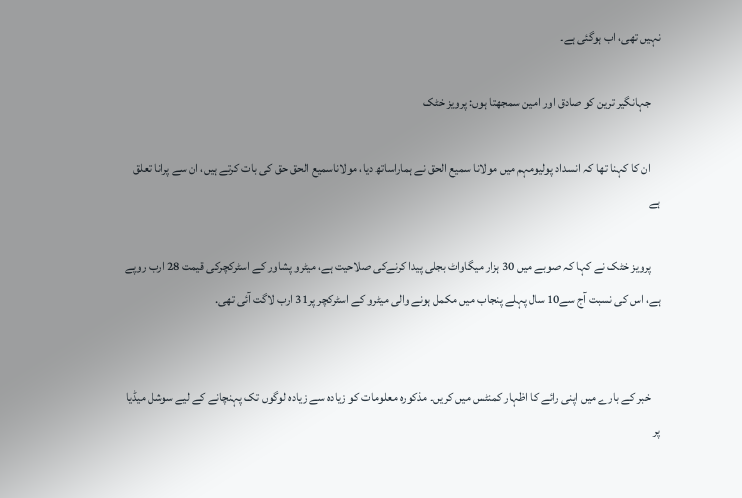نہیں تھی، اب ہوگئی ہے۔

    جہانگیر ترین کو صادق اور امین سمجھتا ہوں: پرویز خٹک

    ان کا کہنا تھا کہ انسداد پولیومہم میں مولانا سمیع الحق نے ہماراساتھ دیا، مولاناسمیع الحق حق کی بات کرتے ہیں، ان سے پرانا تعلق ہے

    پرویز خٹک نے کہا کہ صوبے میں 30 ہزار میگاواٹ بجلی پیدا کرنےکی صلاحیت ہے، میٹرو پشاور کے اسٹرکچرکی قیمت 28 ارب روپے ہے، اس کی نسبت آج سے10 سال پہلے پنجاب میں مکمل ہونے والی میٹرو کے اسٹرکچر پر31 ارب لاگت آئی تھی.


    خبر کے بارے میں اپنی رائے کا اظہار کمنٹس میں کریں۔ مذکورہ معلومات کو زیادہ سے زیادہ لوگوں تک پہنچانے کے لیے سوشل میڈیا پر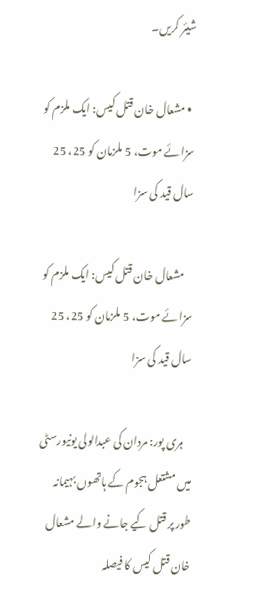شیئر کریں۔

  • مشعال خان قتل کیس: ایک ملزم کو سزائے موت، 5 ملزمان کو 25، 25 سال قید کی سزا

    مشعال خان قتل کیس: ایک ملزم کو سزائے موت، 5 ملزمان کو 25، 25 سال قید کی سزا

    ہری پور: مردان کی عبدالولی یونیورسٹی میں مشتعل ہجوم کے ہاتھوں بہیمانہ طور پر قتل کیے جانے والے مشعال خان قتل کیس کا فیصلہ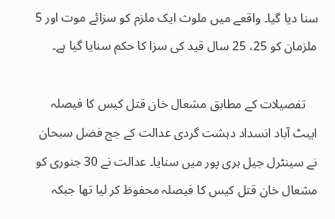سنا دیا گیا۔ واقعے میں ملوث ایک ملزم کو سزائے موت اور 5 ملزمان کو 25، 25 سال قید کی سزا کا حکم سنایا گیا ہے۔

    تفصیلات کے مطابق مشعال خان قتل کیس کا فیصلہ ایبٹ آباد انسداد دہشت گردی عدالت کے جج فضل سبحان نے سینٹرل جیل ہری پور میں سنایا۔ عدالت نے 30 جنوری کو مشعال خان قتل کیس کا فیصلہ محفوظ کر لیا تھا جبکہ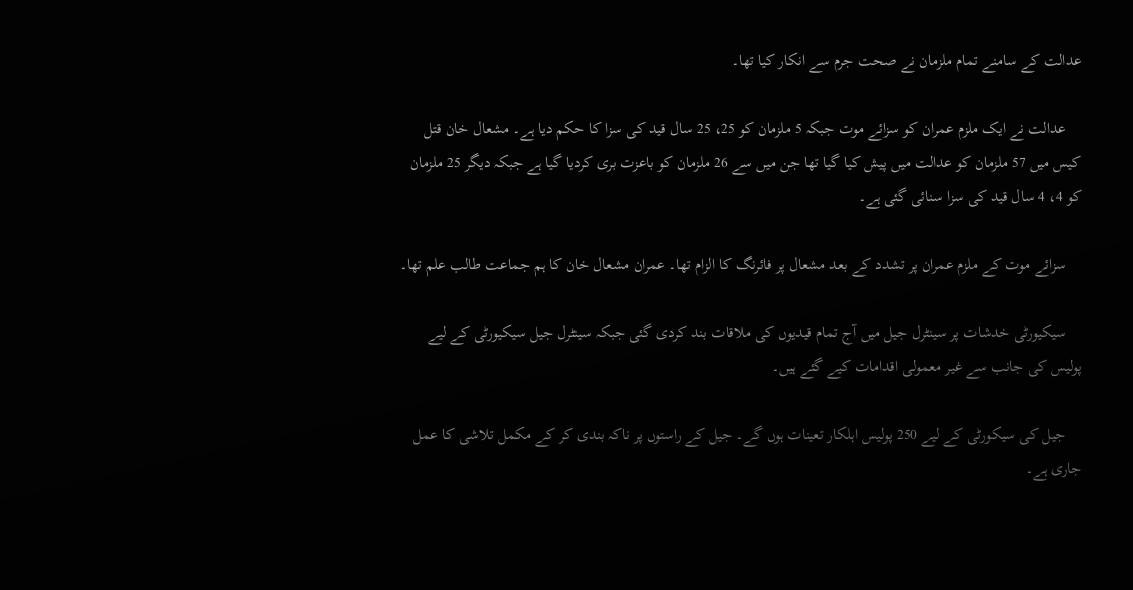عدالت کے سامنے تمام ملزمان نے صحت جرم سے انکار کیا تھا۔

    عدالت نے ایک ملزم عمران کو سزائے موت جبکہ 5 ملزمان کو 25، 25 سال قید کی سزا کا حکم دیا ہے۔ مشعال خان قتل کیس میں 57 ملزمان کو عدالت میں پیش کیا گیا تھا جن میں سے 26 ملزمان کو باعزت بری کردیا گیا ہے جبکہ دیگر 25 ملزمان کو 4، 4 سال قید کی سزا سنائی گئی ہے۔

    سزائے موت کے ملزم عمران پر تشدد کے بعد مشعال پر فائرنگ کا الزام تھا۔ عمران مشعال خان کا ہم جماعت طالب علم تھا۔

    سیکیورٹی خدشات پر سینٹرل جیل میں آج تمام قیدیوں کی ملاقات بند کردی گئی جبکہ سینٹرل جیل سیکیورٹی کے لیے پولیس کی جانب سے غیر معمولی اقدامات کیے گئے ہیں۔

    جیل کی سیکورٹی کے لیے 250 پولیس اہلکار تعینات ہوں گے۔ جیل کے راستوں پر ناکہ بندی کر کے مکمل تلاشی کا عمل جاری ہے۔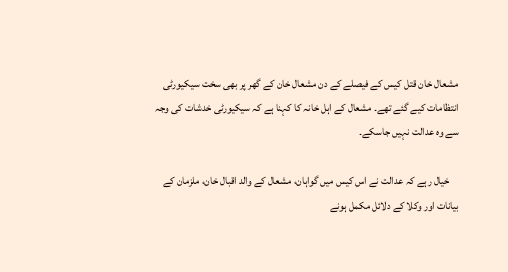مشعال خان قتل کیس کے فیصلے کے دن مشعال خان کے گھر پر بھی سخت سیکیورٹی  انتظامات کیے گئے تھے۔ مشعال کے اہل خانہ کا کہنا ہے کہ سیکیورٹی خدشات کی وجہ سے وہ عدالت نہیں جاسکے۔

    خیال رہے کہ عدالت نے اس کیس میں گواہان، مشعال کے والد اقبال خان، ملزمان کے بیانات اور وکلا کے دلائل مکمل ہونے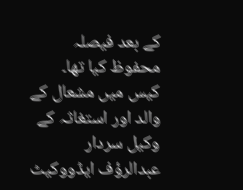کے بعد فیصلہ محفوظ کیا تھا۔ کیس میں مشعال کے والد اور استغاثہ کے وکیل سردار عبدالرؤف ایڈووکیٹ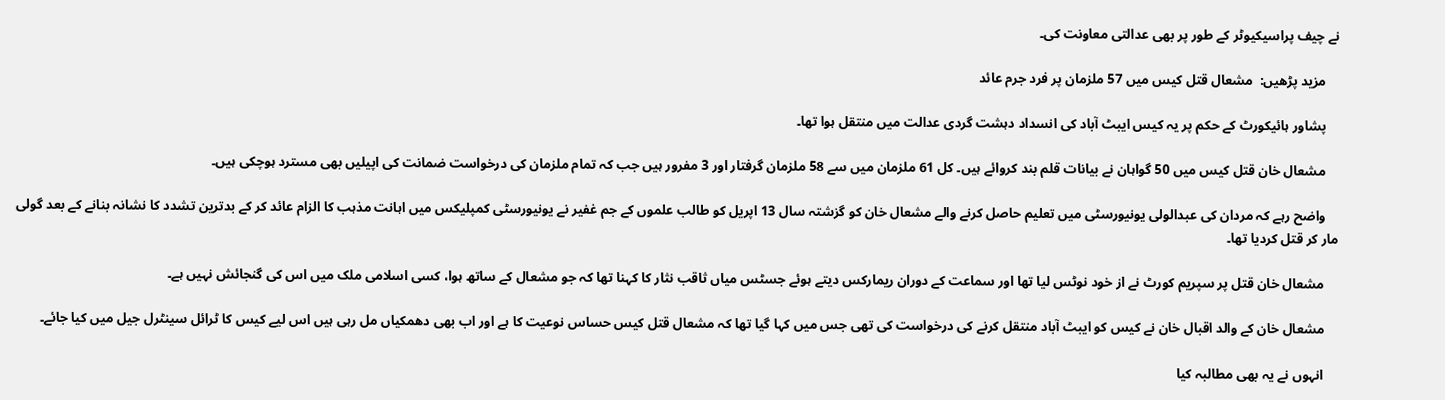نے چیف پراسیکیوٹر کے طور پر بھی عدالتی معاونت کی۔

    مزید پڑھیں:  مشعال قتل کیس میں 57 ملزمان پر فرد جرم عائد

    پشاور ہائیکورٹ کے حکم پر یہ کیس ایبٹ آباد کی انسداد دہشت گردی عدالت میں منتقل ہوا تھا۔

    مشعال خان قتل کیس میں 50 گواہان نے بیانات قلم بند کروائے ہیں۔ کل 61 ملزمان میں سے 58 ملزمان گرفتار اور 3 مفرور ہیں جب کہ تمام ملزمان کی درخواست ضمانت کی اپیلیں بھی مسترد ہوچکی ہیں۔

    واضح رہے کہ مردان کی عبدالولی یونیورسٹی میں تعلیم حاصل کرنے والے مشعال خان کو گزشتہ سال 13 اپریل کو طالب علموں کے جم غفیر نے یونیورسٹی کمپلیکس میں اہانت مذہب کا الزام عائد کر کے بدترین تشدد کا نشانہ بنانے کے بعد گولی مار کر قتل کردیا تھا۔

    مشعال خان قتل پر سپریم کورٹ نے از خود نوٹس لیا تھا اور سماعت کے دوران ریمارکس دیتے ہوئے جسٹس میاں ثاقب نثار کا کہنا تھا کہ جو مشعال کے ساتھ ہوا، کسی اسلامی ملک میں اس کی گنجائش نہیں ہے۔

    مشعال خان کے والد اقبال خان نے کیس کو ایبٹ آباد منتقل کرنے کی درخواست کی تھی جس میں کہا گیا تھا کہ مشعال قتل کیس حساس نوعیت کا ہے اور اب بھی دھمکیاں مل رہی ہیں اس لیے کیس کا ٹرائل سینٹرل جیل میں کیا جائے۔

    انہوں نے یہ بھی مطالبہ کیا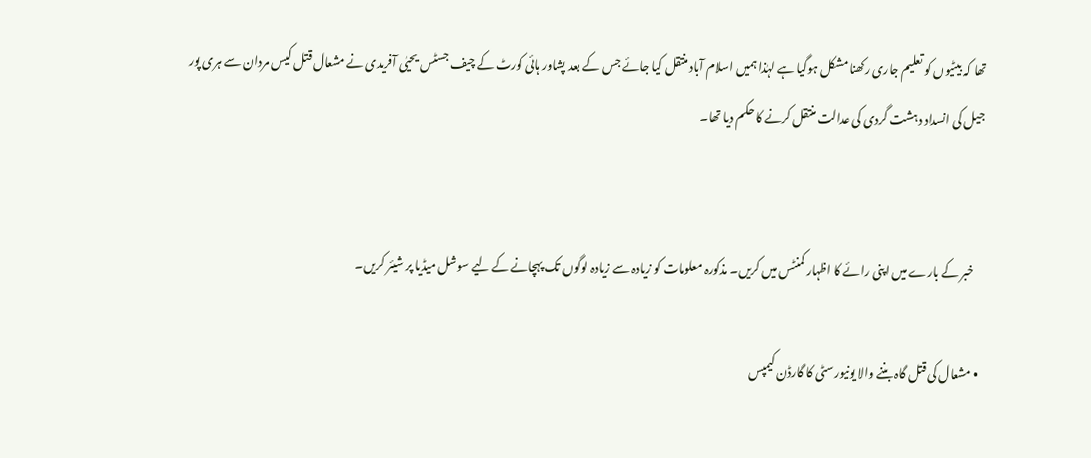تھا کہ بیٹیوں کو تعلیم جاری رکھنا مشکل ہوگیا ہے لہٰذا ہمیں اسلام آباد منتقل کیا جائے جس کے بعد پشاور ہائی کورٹ کے چیف جسٹس یحیٰی آفریدی نے مشعال قتل کیس مردان سے ہری پور جیل کی انسداد دہشت گردی کی عدالت منتقل کرنے کا حکم دیا تھا۔


    خبر کے بارے میں اپنی رائے کا اظہار کمنٹس میں کریں۔ مذکورہ معلومات کو زیادہ سے زیادہ لوگوں تک پہچانے کے لیے سوشل میڈیا پر شیئر کریں۔

  • مشعال کی قتل گاہ بننے والا یونیورسٹی کا گارڈن کیمپس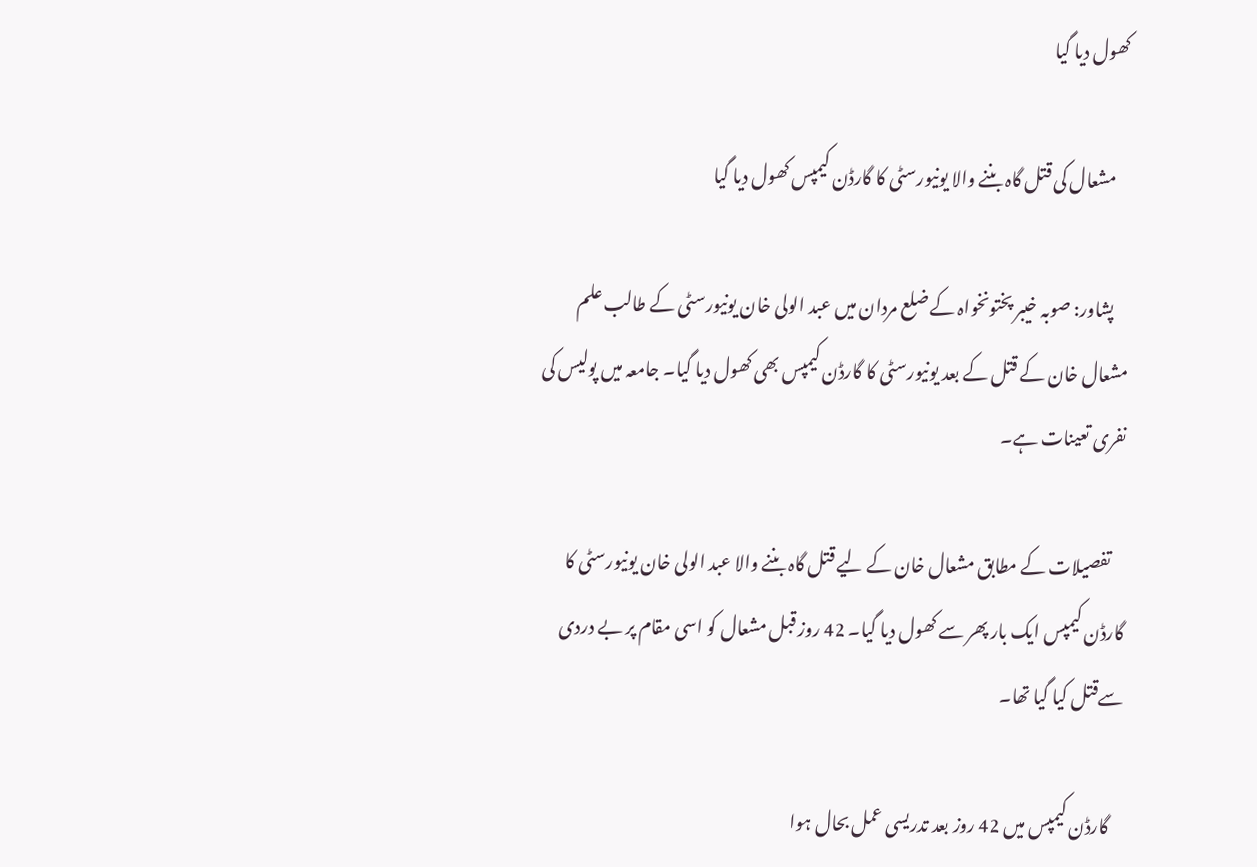کھول دیا گیا

    مشعال کی قتل گاہ بننے والا یونیورسٹی کا گارڈن کیمپس کھول دیا گیا

    پشاور: صوبہ خیبر پختونخواہ کے ضلع مردان میں عبد الولی خان یونیورسٹی کے طالب علم مشعال خان کے قتل کے بعد یونیورسٹی کا گارڈن کیمپس بھی کھول دیا گیا۔ جامعہ میں پولیس کی نفری تعینات ہے۔

    تفصیلات کے مطابق مشعال خان کے لیے قتل گاہ بننے والا عبد الولی خان یونیورسٹی کا گارڈن کیمپس ایک بار پھر سے کھول دیا گیا۔ 42 روز قبل مشعال کو اسی مقام پر بے دردی سےقتل کیا گیا تھا۔

    گارڈن کیمپس میں 42 روز بعد تدریسی عمل بحال ہوا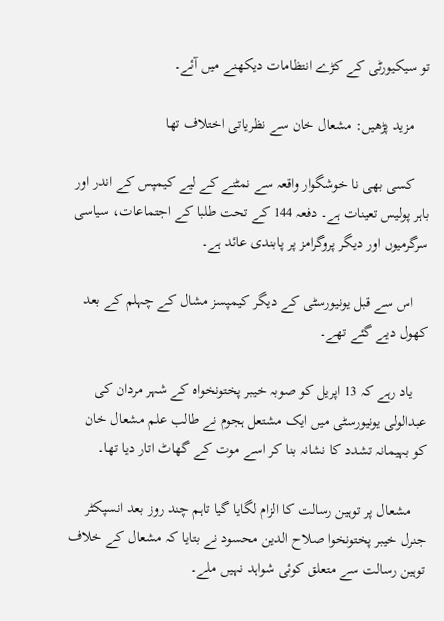تو سیکیورٹی کے کڑے انتظامات دیکھنے میں آئے۔

    مزید پڑھیں: مشعال خان سے نظریاتی اختلاف تھا

    کسی بھی نا خوشگوار واقعہ سے نمٹنے کے لیے کیمپس کے اندر اور باہر پولیس تعینات ہے۔ دفعہ 144 کے تحت طلبا کے اجتماعات، سیاسی سرگرمیوں اور دیگر پروگرامز پر پابندی عائد ہے۔

    اس سے قبل یونیورسٹی کے دیگر کیمپسز مشال کے چہلم کے بعد کھول دیے گئے تھے۔

    یاد رہے کہ 13 اپریل کو صوبہ خیبر پختونخواہ کے شہر مردان کی عبدالولی یونیورسٹی میں ایک مشتعل ہجوم نے طالب علم مشعال خان کو بہیمانہ تشدد کا نشانہ بنا کر اسے موت کے گھاٹ اتار دیا تھا۔

    مشعال پر توہین رسالت کا الزام لگایا گیا تاہم چند روز بعد انسپکٹر جنرل خیبر پختونخوا صلاح الدین محسود نے بتایا کہ مشعال کے خلاف توہین رسالت سے متعلق کوئی شواہد نہیں ملے۔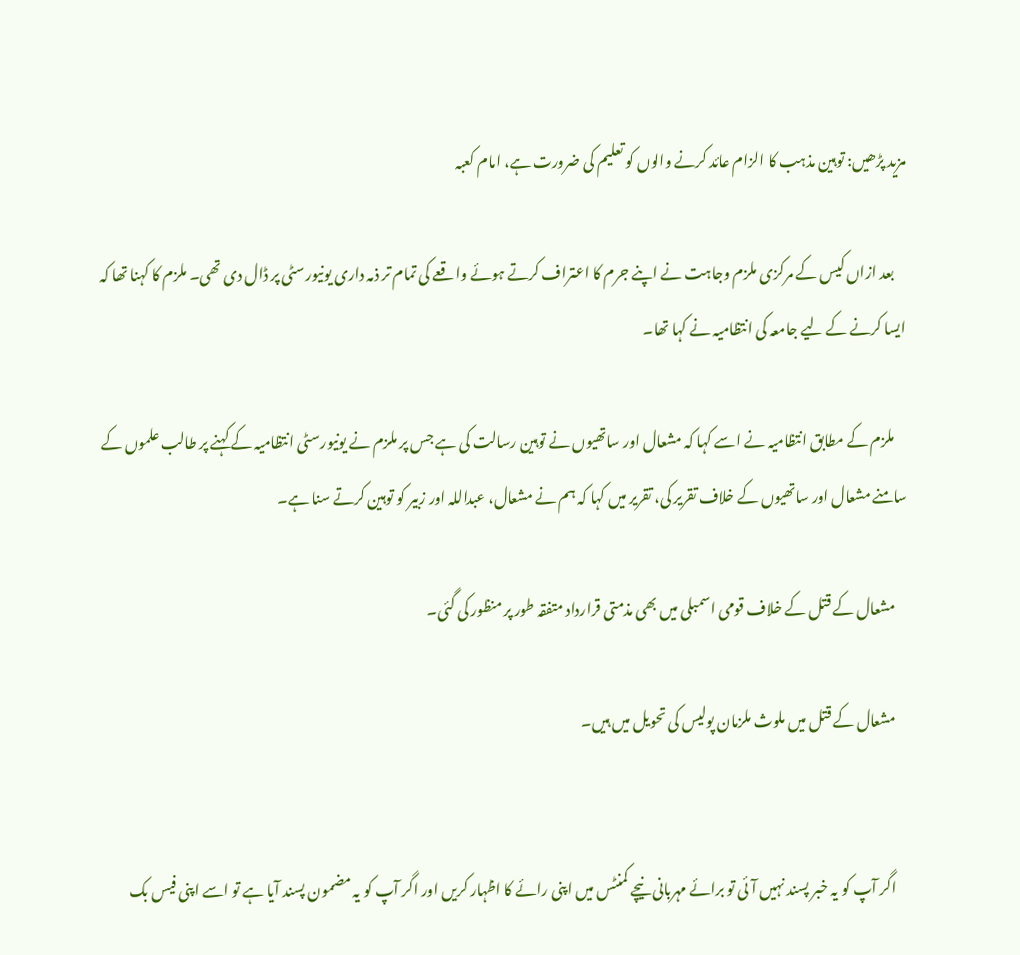مزید پڑھیں: توہین مذہب کا الزام عائد کرنے والوں کو تعلیم کی ضرورت ہے، امام کعبہ

    بعد ازاں کیس کے مرکزی ملزم وجاہت نے اپنے جرم کا اعتراف کرتے ہوئے واقعے کی تمام تر ذمہ داری یونیورسٹی پر ڈال دی تھی۔ ملزم کا کہنا تھا کہ ایسا کرنے کے لیے جامعہ کی انتظامیہ نے کہا تھا۔

    ملزم کے مطابق انتظامیہ نے اسے کہا کہ مشعال اور ساتھیوں نے توہین رسالت کی ہے جس پر ملزم نے یونیورسٹی انتظامیہ کے کہنے پر طالب علموں کے سامنے مشعال اور ساتھیوں کے خلاف تقریر کی، تقریر میں کہا کہ ہم نے مشعال، عبداللہ اور زبیر کو توہین کرتے سنا ہے۔

    مشعال کے قتل کے خلاف قومی اسمبلی میں بھی مذمتی قرارداد متفقہ طور پر منظور کی گئی۔

    مشعال کے قتل میں ملوث ملزمان پولیس کی تحویل میں ہیں۔


    اگر آپ کو یہ خبر پسند نہیں آئی تو برائے مہربانی نیچے کمنٹس میں اپنی رائے کا اظہار کریں اور اگر آپ کو یہ مضمون پسند آیا ہے تو اسے اپنی فیس بک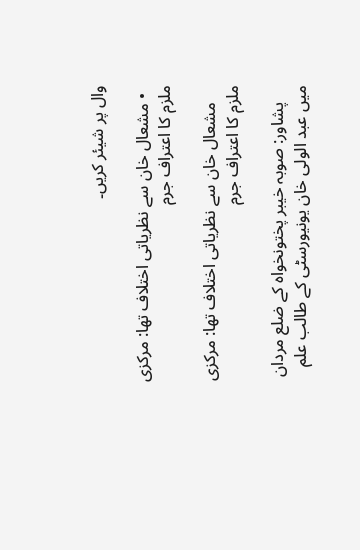وال پر شیئر کریں۔

  • مشعال خان سے نظریاتی اختلاف تھا: مرکزی ملزم کا اعتراف جرم

    مشعال خان سے نظریاتی اختلاف تھا: مرکزی ملزم کا اعتراف جرم

    پشاور: صوبہ خیبر پختونخواہ کے ضلع مردان میں عبد الولی خان یونیورسٹی کے طالب علم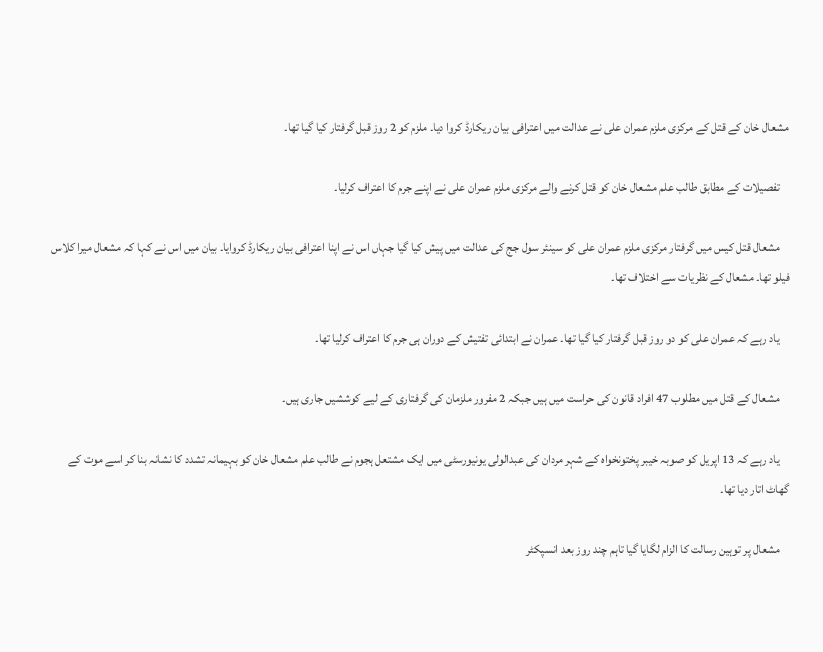مشعال خان کے قتل کے مرکزی ملزم عمران علی نے عدالت میں اعترافی بیان ریکارڈ کروا دیا۔ ملزم کو 2 روز قبل گرفتار کیا گیا تھا۔

    تفصیلات کے مطابق طالب علم مشعال خان کو قتل کرنے والے مرکزی ملزم عمران علی نے اپنے جرم کا اعتراف کرلیا۔

    مشعال قتل کیس میں گرفتار مرکزی ملزم عمران علی کو سینئر سول جج کی عدالت میں پیش کیا گیا جہاں اس نے اپنا اعترافی بیان ریکارڈ کروایا۔ بیان میں اس نے کہا کہ مشعال میرا کلاس فیلو تھا۔ مشعال کے نظریات سے اختلاف تھا۔

    یاد رہے کہ عمران علی کو دو روز قبل گرفتار کیا گیا تھا۔ عمران نے ابتدائی تفتیش کے دوران ہی جرم کا اعتراف کرلیا تھا۔

    مشعال کے قتل میں مطلوب 47 افراد قانون کی حراست میں ہیں جبکہ 2 مفرور ملزمان کی گرفتاری کے لیے کوششیں جاری ہیں۔

    یاد رہے کہ 13 اپریل کو صوبہ خیبر پختونخواہ کے شہر مردان کی عبدالولی یونیورسٹی میں ایک مشتعل ہجوم نے طالب علم مشعال خان کو بہیمانہ تشدد کا نشانہ بنا کر اسے موت کے گھاٹ اتار دیا تھا۔

    مشعال پر توہین رسالت کا الزام لگایا گیا تاہم چند روز بعد انسپکٹر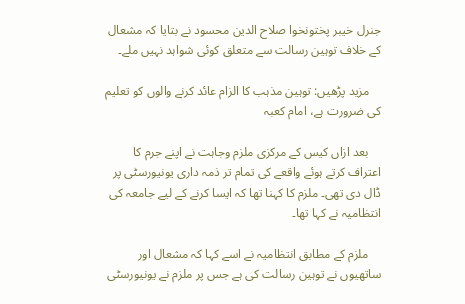جنرل خیبر پختونخوا صلاح الدین محسود نے بتایا کہ مشعال کے خلاف توہین رسالت سے متعلق کوئی شواہد نہیں ملے۔

    مزید پڑھیں: توہین مذہب کا الزام عائد کرنے والوں کو تعلیم کی ضرورت ہے، امام کعبہ

    بعد ازاں کیس کے مرکزی ملزم وجاہت نے اپنے جرم کا اعتراف کرتے ہوئے واقعے کی تمام تر ذمہ داری یونیورسٹی پر ڈال دی تھی۔ ملزم کا کہنا تھا کہ ایسا کرنے کے لیے جامعہ کی انتظامیہ نے کہا تھا۔

    ملزم کے مطابق انتظامیہ نے اسے کہا کہ مشعال اور ساتھیوں نے توہین رسالت کی ہے جس پر ملزم نے یونیورسٹی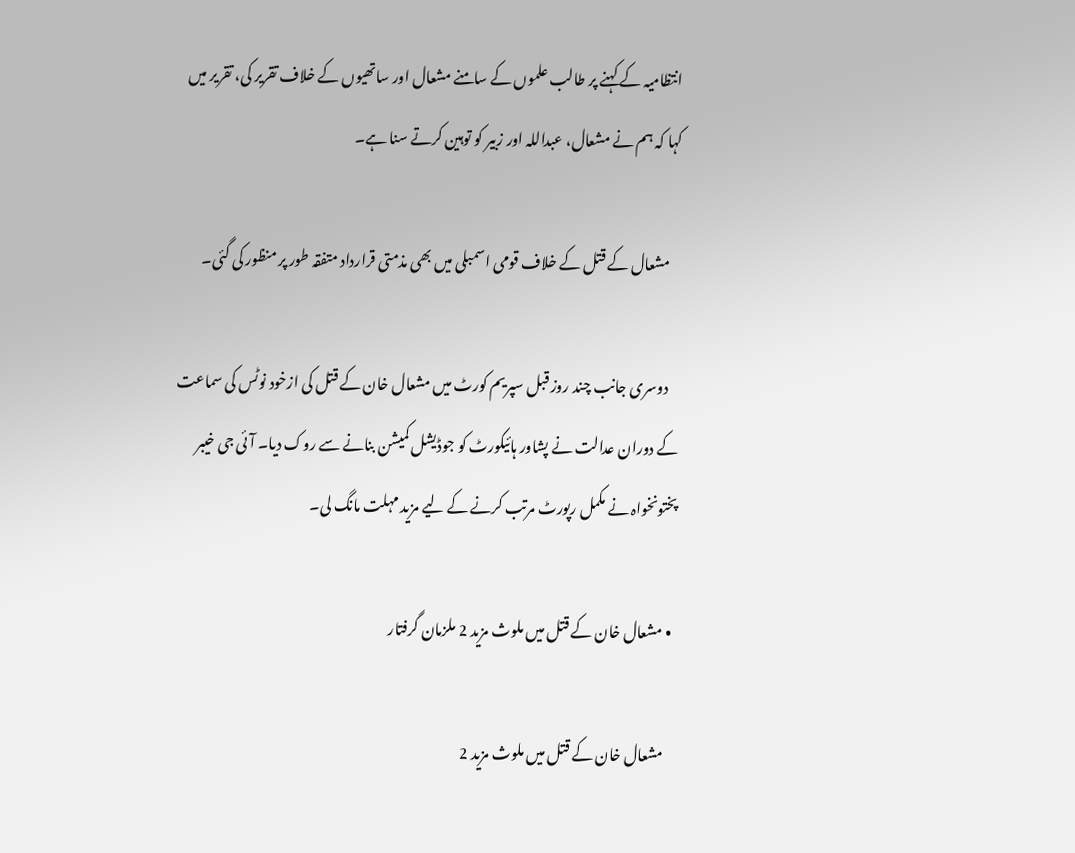انتظامیہ کے کہنے پر طالب علموں کے سامنے مشعال اور ساتھیوں کے خلاف تقریر کی، تقریر میں کہا کہ ہم نے مشعال، عبداللہ اور زبیر کو توہین کرتے سنا ہے۔

    مشعال کے قتل کے خلاف قومی اسمبلی میں بھی مذمتی قرارداد متفقہ طور پر منظور کی گئی۔

    دوسری جانب چند روز قبل سپریم کورٹ میں مشعال خان کے قتل کی ازخود نوٹس کی سماعت کے دوران عدالت نے پشاور ہائیکورٹ کو جوڈیشل کمیشن بنانے سے روک دیا۔ آئی جی خیبر پختونخواہ نے مکمل رپورٹ مرتب کرنے کے لیے مزید مہلت مانگ لی۔

  • مشعال خان کے قتل میں ملوث مزید 2 ملزمان گرفتار

    مشعال خان کے قتل میں ملوث مزید 2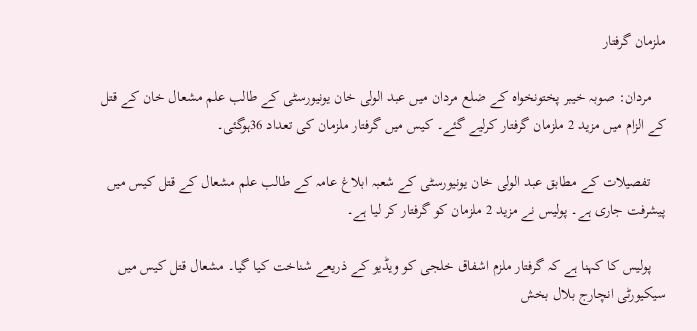ملزمان گرفتار

    مردان: صوبہ خیبر پختونخواہ کے ضلع مردان میں عبد الولی خان یونیورسٹی کے طالب علم مشعال خان کے قتل کے الزام میں مزید 2 ملزمان گرفتار کرلیے گئے۔ کیس میں گرفتار ملزمان کی تعداد 36ہوگئی۔

    تفصیلات کے مطابق عبد الولی خان یونیورسٹی کے شعبہ ابلاغ عامہ کے طالب علم مشعال کے قتل کیس میں پیشرفت جاری ہے۔ پولیس نے مزید 2 ملزمان کو گرفتار کر لیا ہے۔

    پولیس کا کہنا ہے کہ گرفتار ملزم اشفاق خلجی کو ویڈیو کے ذریعے شناخت کیا گیا۔ مشعال قتل کیس میں سیکیورٹی انچارج بلال بخش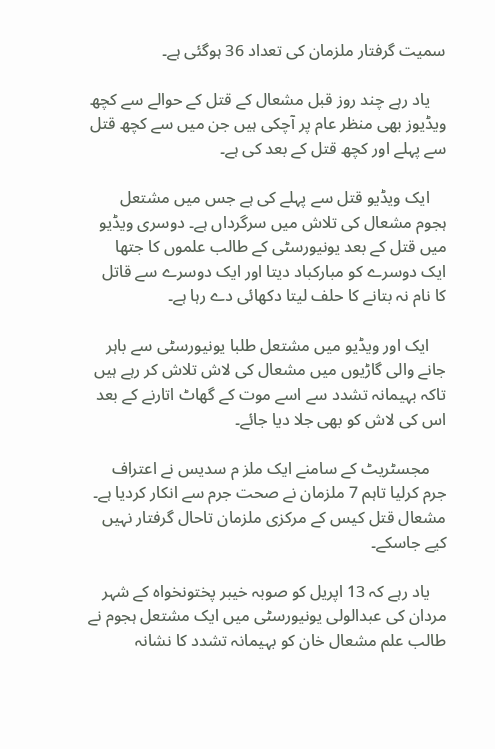سمیت گرفتار ملزمان کی تعداد 36 ہوگئی ہے۔

    یاد رہے چند روز قبل مشعال کے قتل کے حوالے سے کچھ ویڈیوز بھی منظر عام پر آچکی ہیں جن میں سے کچھ قتل سے پہلے اور کچھ قتل کے بعد کی ہے۔

    ایک ویڈیو قتل سے پہلے کی ہے جس میں مشتعل ہجوم مشعال کی تلاش میں سرگرداں ہے۔ دوسری ویڈیو میں قتل کے بعد یونیورسٹی کے طالب علموں کا جتھا ایک دوسرے کو مبارکباد دیتا اور ایک دوسرے سے قاتل کا نام نہ بتانے کا حلف لیتا دکھائی دے رہا ہے۔

    ایک اور ویڈیو میں مشتعل طلبا یونیورسٹی سے باہر جانے والی گاڑیوں میں مشعال کی لاش تلاش کر رہے ہیں تاکہ بہیمانہ تشدد سے اسے موت کے گھاٹ اتارنے کے بعد اس کی لاش کو بھی جلا دیا جائے۔

    مجسٹریٹ کے سامنے ایک ملز م سدیس نے اعتراف جرم کرلیا تاہم 7 ملزمان نے صحت جرم سے انکار کردیا ہے۔ مشعال قتل کیس کے مرکزی ملزمان تاحال گرفتار نہیں کیے جاسکے۔

    یاد رہے کہ 13 اپریل کو صوبہ خیبر پختونخواہ کے شہر مردان کی عبدالولی یونیورسٹی میں ایک مشتعل ہجوم نے طالب علم مشعال خان کو بہیمانہ تشدد کا نشانہ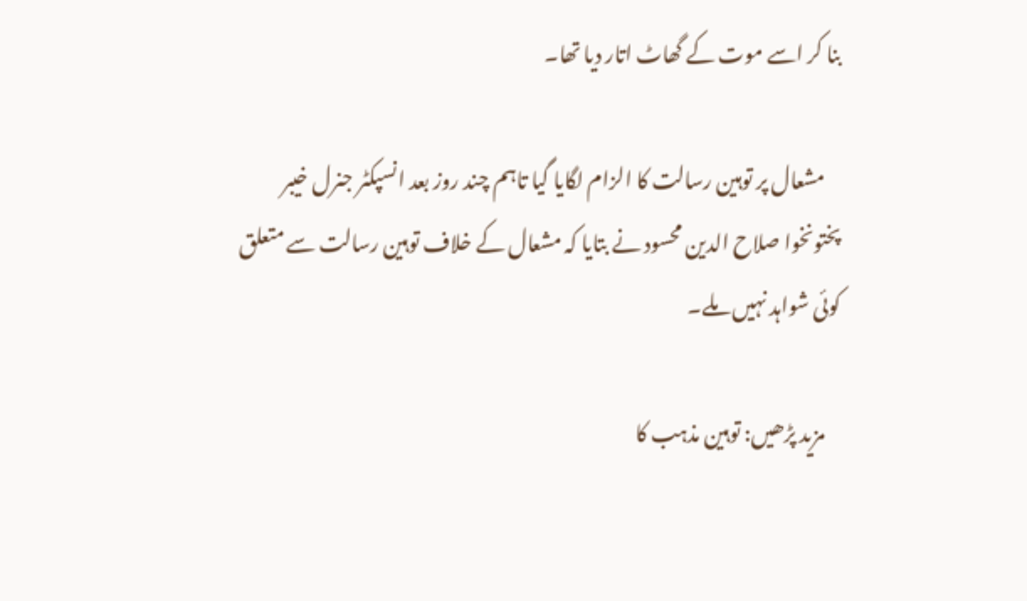بنا کر اسے موت کے گھاٹ اتار دیا تھا۔

    مشعال پر توہین رسالت کا الزام لگایا گیا تاہم چند روز بعد انسپکٹر جنرل خیبر پختونخوا صلاح الدین محسود نے بتایا کہ مشعال کے خلاف توہین رسالت سے متعلق کوئی شواہد نہیں ملے۔

    مزید پڑھیں: توہین مذہب کا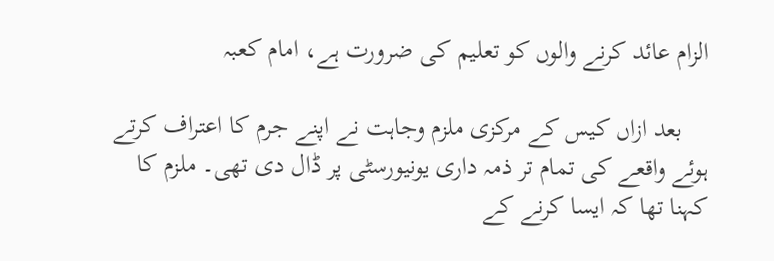الزام عائد کرنے والوں کو تعلیم کی ضرورت ہے، امام کعبہ

    بعد ازاں کیس کے مرکزی ملزم وجاہت نے اپنے جرم کا اعتراف کرتے ہوئے واقعے کی تمام تر ذمہ داری یونیورسٹی پر ڈال دی تھی۔ ملزم کا کہنا تھا کہ ایسا کرنے کے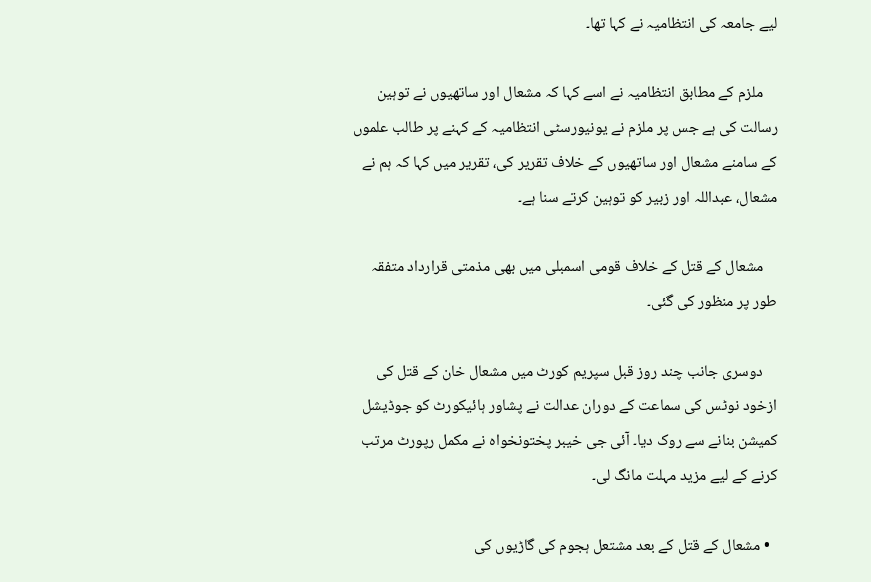لیے جامعہ کی انتظامیہ نے کہا تھا۔

    ملزم کے مطابق انتظامیہ نے اسے کہا کہ مشعال اور ساتھیوں نے توہین رسالت کی ہے جس پر ملزم نے یونیورسٹی انتظامیہ کے کہنے پر طالب علموں کے سامنے مشعال اور ساتھیوں کے خلاف تقریر کی، تقریر میں کہا کہ ہم نے مشعال، عبداللہ اور زبیر کو توہین کرتے سنا ہے۔

    مشعال کے قتل کے خلاف قومی اسمبلی میں بھی مذمتی قرارداد متفقہ طور پر منظور کی گئی۔

    دوسری جانب چند روز قبل سپریم کورٹ میں مشعال خان کے قتل کی ازخود نوٹس کی سماعت کے دوران عدالت نے پشاور ہائیکورٹ کو جوڈیشل کمیشن بنانے سے روک دیا۔ آئی جی خیبر پختونخواہ نے مکمل رپورٹ مرتب کرنے کے لیے مزید مہلت مانگ لی۔

  • مشعال کے قتل کے بعد مشتعل ہجوم کی گاڑیوں کی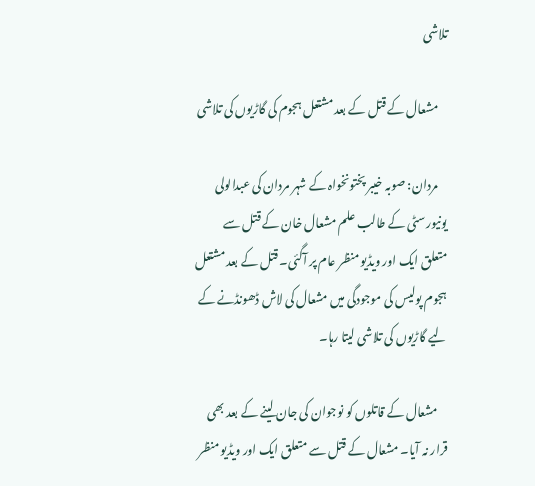تلاشی

    مشعال کے قتل کے بعد مشتعل ہجوم کی گاڑیوں کی تلاشی

    مردان: صوبہ خیبر پختونخواہ کے شہر مردان کی عبدالولی یونیورسٹی کے طالب علم مشعال خان کے قتل سے متعلق ایک اور ویڈیو منظر عام پر آگئی۔ قتل کے بعد مشتعل ہجوم پولیس کی موجودگی میں مشعال کی لاش ڈھونڈنے کے لیے گاڑیوں کی تلاشی لیتا رہا۔

    مشعال کے قاتلوں کو نوجوان کی جان لینے کے بعد بھی قرار نہ آیا۔ مشعال کے قتل سے متعلق ایک اور ویڈیو منظر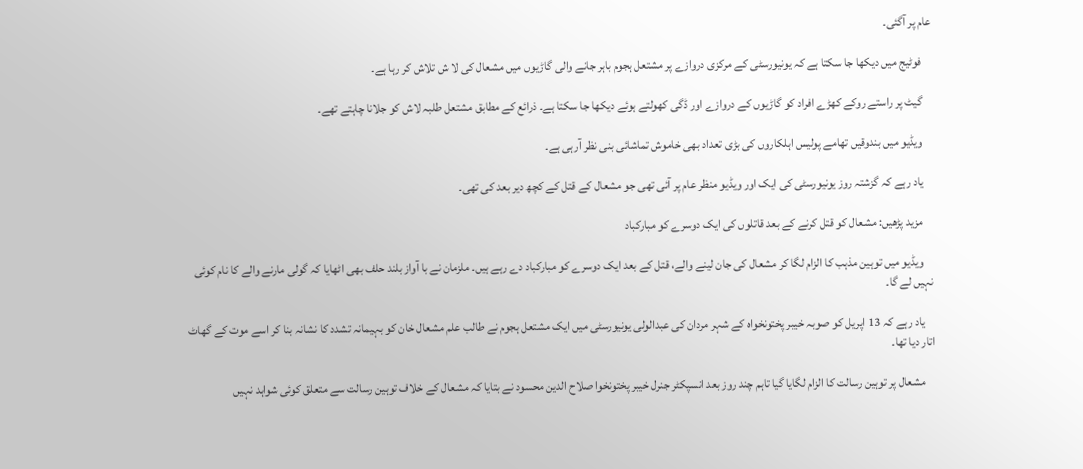عام پر آگئی۔

    فوٹیج میں دیکھا جا سکتا ہے کہ یونیورسٹی کے مرکزی دروازے پر مشتعل ہجوم باہر جانے والی گاڑیوں میں مشعال کی لا ش تلاش کر رہا ہے۔

    گیٹ پر راستے روکے کھڑے افراد کو گاڑیوں کے دروازے اور ڈگی کھولتے ہوئے دیکھا جا سکتا ہے۔ ذرائع کے مطابق مشتعل طلبہ لاش کو جلانا چاہتے تھے۔

    ویڈیو میں بندوقیں تھامے پولیس اہلکاروں کی بڑی تعداد بھی خاموش تماشائی بنی نظر آرہی ہے۔

    یاد رہے کہ گزشتہ روز یونیورسٹی کی ایک اور ویڈیو منظر عام پر آئی تھی جو مشعال کے قتل کے کچھ دیر بعد کی تھی۔

    مزید پڑھیں: مشعال کو قتل کرنے کے بعد قاتلوں کی ایک دوسرے کو مبارکباد

    ویڈیو میں توہین مذہب کا الزام لگا کر مشعال کی جان لینے والے، قتل کے بعد ایک دوسرے کو مبارکباد دے رہے ہیں۔ ملزمان نے با آواز بلند حلف بھی اٹھایا کہ گولی مارنے والے کا نام کوئی نہیں لے گا۔

    یاد رہے کہ 13 اپریل کو صوبہ خیبر پختونخواہ کے شہر مردان کی عبدالولی یونیورسٹی میں ایک مشتعل ہجوم نے طالب علم مشعال خان کو بہیمانہ تشدد کا نشانہ بنا کر اسے موت کے گھاٹ اتار دیا تھا۔

    مشعال پر توہین رسالت کا الزام لگایا گیا تاہم چند روز بعد انسپکٹر جنرل خیبر پختونخوا صلاح الدین محسود نے بتایا کہ مشعال کے خلاف توہین رسالت سے متعلق کوئی شواہد نہیں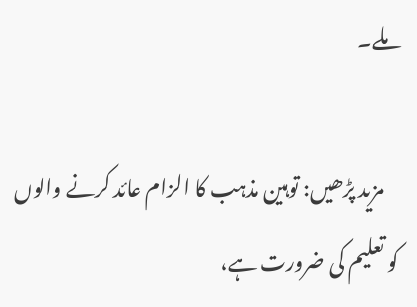ملے۔

    مزید پڑھیں: توہین مذہب کا الزام عائد کرنے والوں کو تعلیم کی ضرورت ہے،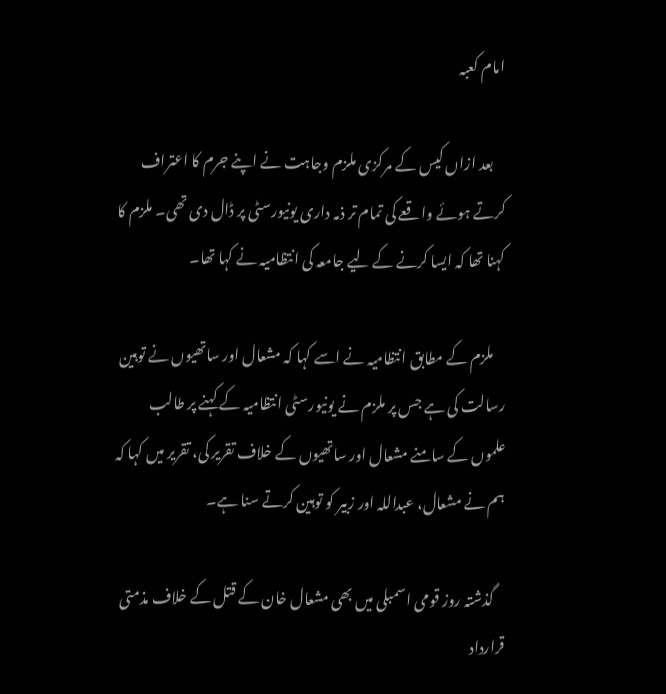امام کعبہ

    بعد ازاں کیس کے مرکزی ملزم وجاہت نے اپنے جرم کا اعتراف کرتے ہوئے واقعے کی تمام تر ذمہ داری یونیورسٹی پر ڈال دی تھی۔ ملزم کا کہنا تھا کہ ایسا کرنے کے لیے جامعہ کی انتظامیہ نے کہا تھا۔

    ملزم کے مطابق انتظامیہ نے اسے کہا کہ مشعال اور ساتھیوں نے توہین رسالت کی ہے جس پر ملزم نے یونیورسٹی انتظامیہ کے کہنے پر طالب علموں کے سامنے مشعال اور ساتھیوں کے خلاف تقریر کی، تقریر میں کہا کہ ہم نے مشعال، عبداللہ اور زبیر کو توہین کرتے سنا ہے۔

    گذشتہ روز قومی اسمبلی میں بھی مشعال خان کے قتل کے خلاف مذمتی قرارداد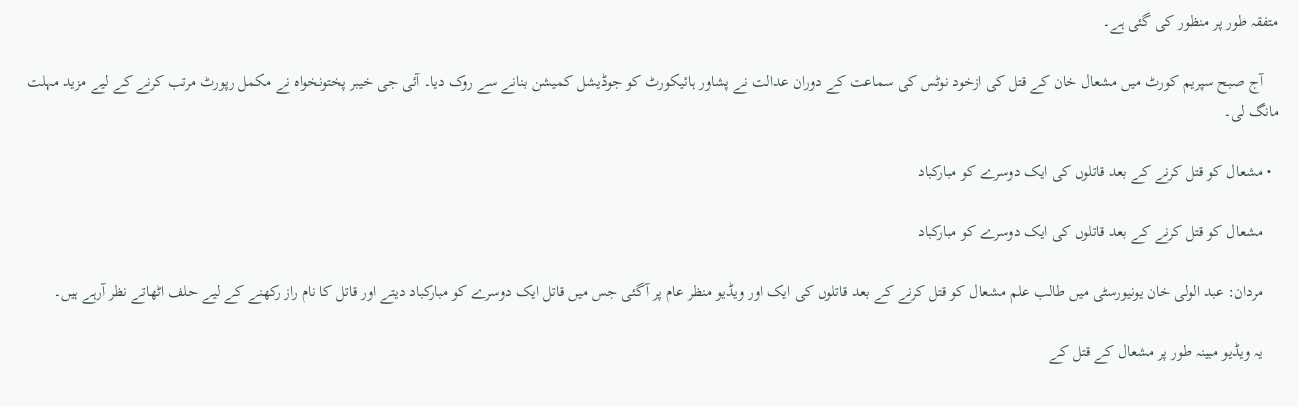متفقہ طور پر منظور کی گئی ہے۔

    آج صبح سپریم کورٹ میں مشعال خان کے قتل کی ازخود نوٹس کی سماعت کے دوران عدالت نے پشاور ہائیکورٹ کو جوڈیشل کمیشن بنانے سے روک دیا۔ آئی جی خیبر پختونخواہ نے مکمل رپورٹ مرتب کرنے کے لیے مزید مہلت مانگ لی۔

  • مشعال کو قتل کرنے کے بعد قاتلوں کی ایک دوسرے کو مبارکباد

    مشعال کو قتل کرنے کے بعد قاتلوں کی ایک دوسرے کو مبارکباد

    مردان: عبد الولی خان یونیورسٹی میں طالب علم مشعال کو قتل کرنے کے بعد قاتلوں کی ایک اور ویڈیو منظر عام پر آگئی جس میں قاتل ایک دوسرے کو مبارکباد دیتے اور قاتل کا نام راز رکھنے کے لیے حلف اٹھاتے نظر آرہے ہیں۔

    یہ ویڈیو مبینہ طور پر مشعال کے قتل کے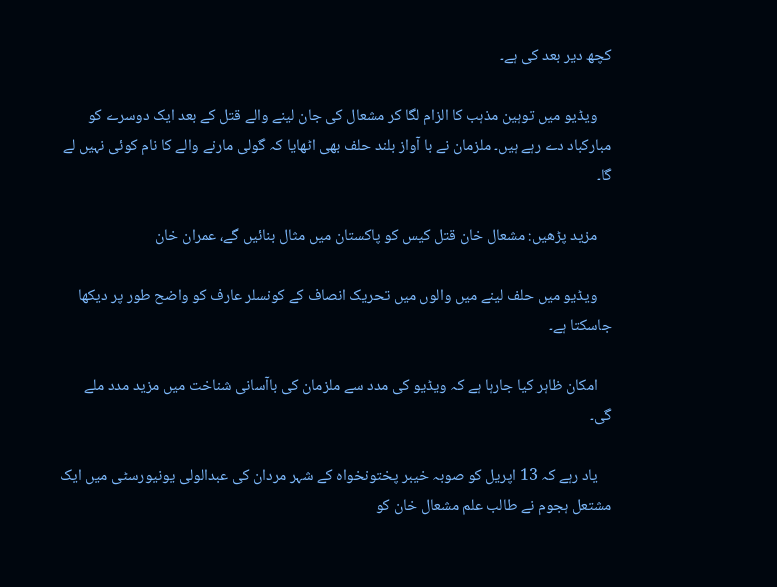کچھ دیر بعد کی ہے۔

    ویڈیو میں توہین مذہب کا الزام لگا کر مشعال کی جان لینے والے قتل کے بعد ایک دوسرے کو مبارکباد دے رہے ہیں۔ ملزمان نے با آواز بلند حلف بھی اٹھایا کہ گولی مارنے والے کا نام کوئی نہیں لے گا۔

    مزید پڑھیں: مشعال خان قتل کیس کو پاکستان میں مثال بنائیں گے، عمران خان

    ویڈیو میں حلف لینے میں والوں میں تحریک انصاف کے کونسلر عارف کو واضح طور پر دیکھا جاسکتا ہے۔

    امکان ظاہر کیا جارہا ہے کہ ویڈیو کی مدد سے ملزمان کی باآسانی شناخت میں مزید مدد ملے گی۔

    یاد رہے کہ 13 اپریل کو صوبہ خیبر پختونخواہ کے شہر مردان کی عبدالولی یونیورسٹی میں ایک مشتعل ہجوم نے طالب علم مشعال خان کو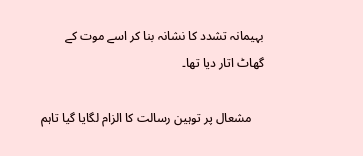بہیمانہ تشدد کا نشانہ بنا کر اسے موت کے گھاٹ اتار دیا تھا۔

    مشعال پر توہین رسالت کا الزام لگایا گیا تاہم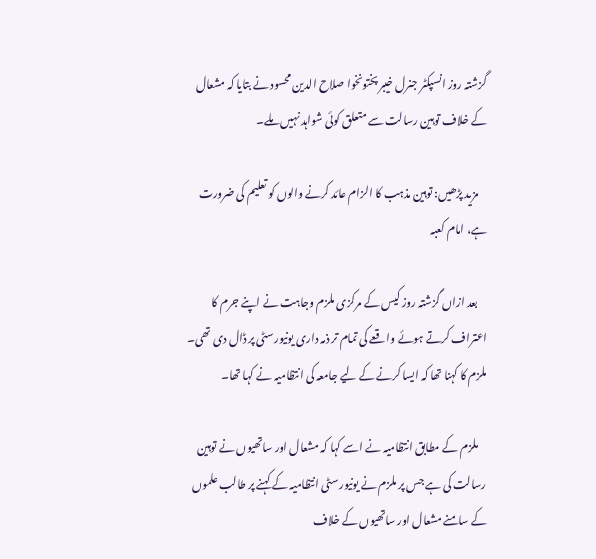گزشتہ روز انسپکٹر جنرل خیبر پختونخوا صلاح الدین محسود نے بتایا کہ مشعال کے خلاف توہین رسالت سے متعلق کوئی شواہد نہیں ملے۔

    مزید پڑھیں: توہین مذہب کا الزام عائد کرنے والوں کو تعلیم کی ضرورت ہے، امام کعبہ

    بعد ازاں گزشتہ روز کیس کے مرکزی ملزم وجاہت نے اپنے جرم کا اعتراف کرتے ہوئے واقعے کی تمام تر ذمہ داری یونیورسٹی پر ڈال دی تھی۔ ملزم کا کہنا تھا کہ ایسا کرنے کے لیے جامعہ کی انتظامیہ نے کہا تھا۔

    ملزم کے مطابق انتظامیہ نے اسے کہا کہ مشعال اور ساتھیوں نے توہین رسالت کی ہے جس پر ملزم نے یونیورسٹی انتظامیہ کے کہنے پر طالب علموں کے سامنے مشعال اور ساتھیوں کے خلاف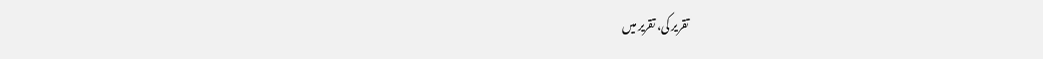تقریر کی، تقریر میں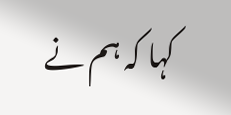کہا کہ ہم نے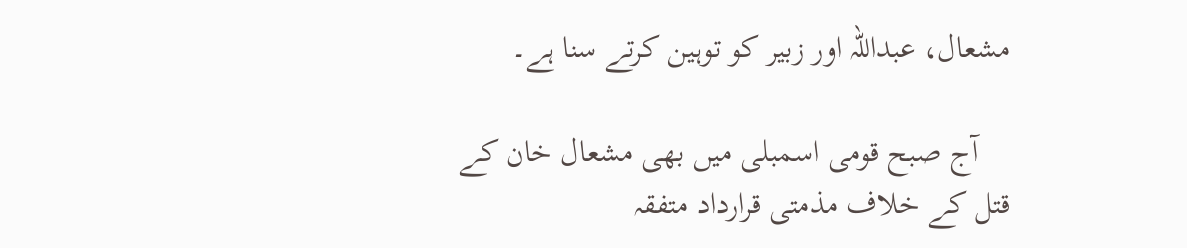مشعال، عبداللہ اور زبیر کو توہین کرتے سنا ہے۔

    آج صبح قومی اسمبلی میں بھی مشعال خان کے قتل کے خلاف مذمتی قرارداد متفقہ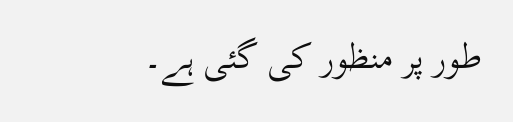طور پر منظور کی گئی ہے۔